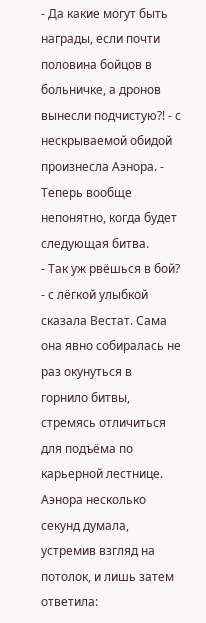- Да какие могут быть награды, если почти половина бойцов в больничке, а дронов вынесли подчистую?! - с нескрываемой обидой произнесла Аэнора. - Теперь вообще непонятно, когда будет следующая битва.
- Так уж рвёшься в бой? - с лёгкой улыбкой сказала Вестат. Сама она явно собиралась не раз окунуться в горнило битвы, стремясь отличиться для подъёма по карьерной лестнице.
Аэнора несколько секунд думала, устремив взгляд на потолок, и лишь затем ответила: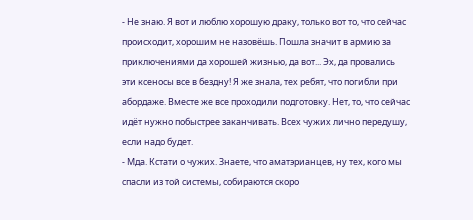- Не знаю. Я вот и люблю хорошую драку, только вот то, что сейчас происходит, хорошим не назовёшь. Пошла значит в армию за приключениями да хорошей жизнью, да вот... Эх, да провались эти ксеносы все в бездну! Я же знала, тех ребят, что погибли при абордаже. Вместе же все проходили подготовку. Нет, то, что сейчас идёт нужно побыстрее заканчивать. Всех чужих лично передушу, если надо будет.
- Мда. Кстати о чужих. Знаете, что аматэрианцев, ну тех, кого мы спасли из той системы, собираются скоро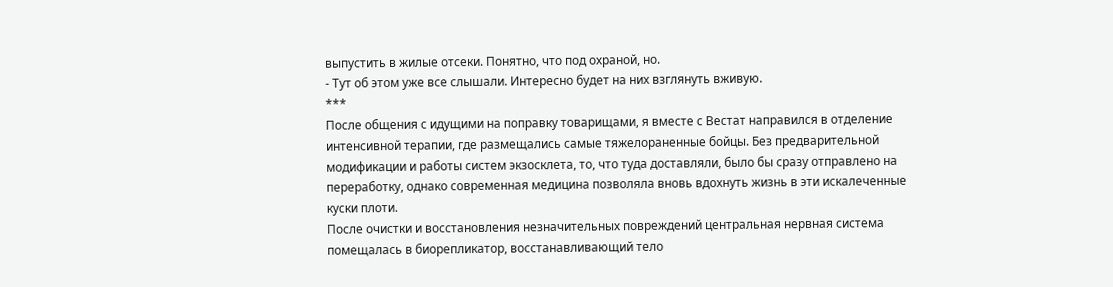выпустить в жилые отсеки. Понятно, что под охраной, но.
- Тут об этом уже все слышали. Интересно будет на них взглянуть вживую.
***
После общения с идущими на поправку товарищами, я вместе с Вестат направился в отделение интенсивной терапии, где размещались самые тяжелораненные бойцы. Без предварительной модификации и работы систем экзосклета, то, что туда доставляли, было бы сразу отправлено на переработку, однако современная медицина позволяла вновь вдохнуть жизнь в эти искалеченные куски плоти.
После очистки и восстановления незначительных повреждений центральная нервная система помещалась в биорепликатор, восстанавливающий тело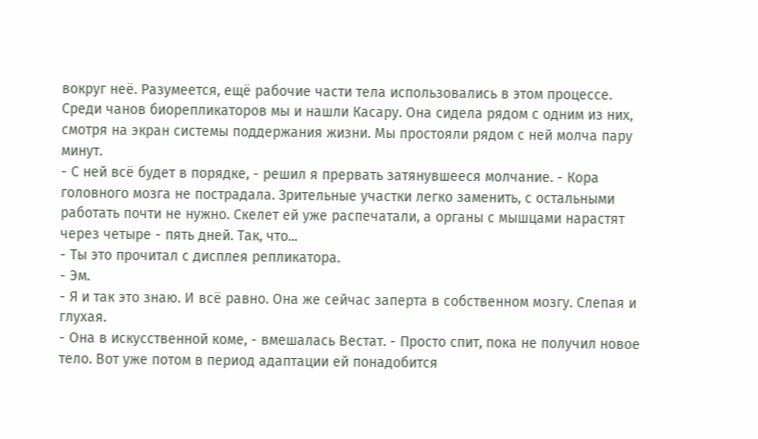вокруг неё. Разумеется, ещё рабочие части тела использовались в этом процессе.
Среди чанов биорепликаторов мы и нашли Касару. Она сидела рядом с одним из них, смотря на экран системы поддержания жизни. Мы простояли рядом с ней молча пару минут.
- С ней всё будет в порядке, - решил я прервать затянувшееся молчание. - Кора головного мозга не пострадала. Зрительные участки легко заменить, с остальными работать почти не нужно. Скелет ей уже распечатали, а органы с мышцами нарастят через четыре - пять дней. Так, что...
- Ты это прочитал с дисплея репликатора.
- Эм.
- Я и так это знаю. И всё равно. Она же сейчас заперта в собственном мозгу. Слепая и глухая.
- Она в искусственной коме, - вмешалась Вестат. - Просто спит, пока не получил новое тело. Вот уже потом в период адаптации ей понадобится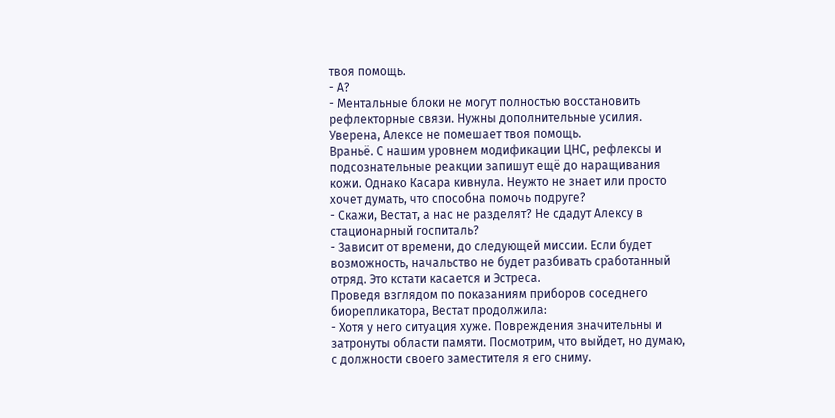твоя помощь.
- А?
- Ментальные блоки не могут полностью восстановить рефлекторные связи. Нужны дополнительные усилия. Уверена, Алексе не помешает твоя помощь.
Враньё. С нашим уровнем модификации ЦНС, рефлексы и подсознательные реакции запишут ещё до наращивания кожи. Однако Касара кивнула. Неужто не знает или просто хочет думать, что способна помочь подруге?
- Скажи, Вестат, а нас не разделят? Не сдадут Алексу в стационарный госпиталь?
- Зависит от времени, до следующей миссии. Если будет возможность, начальство не будет разбивать сработанный отряд. Это кстати касается и Эстреса.
Проведя взглядом по показаниям приборов соседнего биорепликатора, Вестат продолжила:
- Хотя у него ситуация хуже. Повреждения значительны и затронуты области памяти. Посмотрим, что выйдет, но думаю, с должности своего заместителя я его сниму.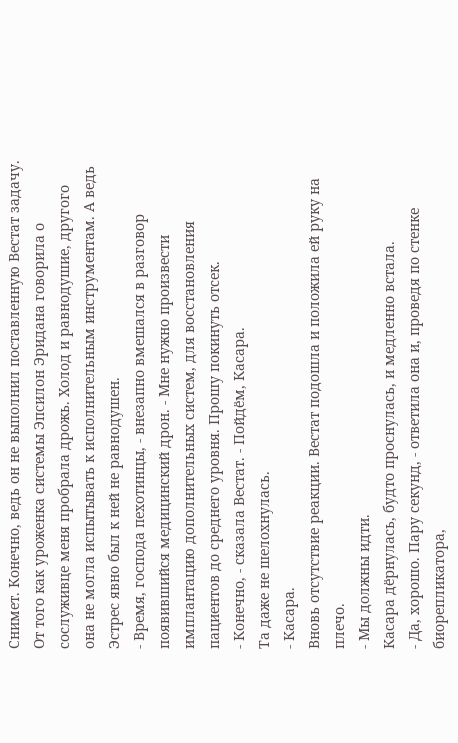Снимет. Конечно, ведь он не выполнил поставленную Вестат задачу. От того как уроженка системы Эпсилон Эридана говорила о сослуживце меня пробрала дрожь. Холод и равнодушие, другого она не могла испытывать к исполнительным инструментам. А ведь Эстрес явно был к ней не равнодушен.
- Время, господа пехотинцы, - внезапно вмешался в разговор появившийся медицинский дрон. - Мне нужно произвести имплантацию дополнительных систем, для восстановления пациентов до среднего уровня. Прошу покинуть отсек.
- Конечно, - сказала Вестат. - Пойдём, Касара.
Та даже не шелохнулась.
- Касара.
Вновь отсутствие реакции. Вестат подошла и положила ей руку на плечо.
- Мы должны идти.
Касара дёрнулась, будто проснулась, и медленно встала.
- Да, хорошо. Пару секунд, - ответила она и, проведя по стенке биорепликатора,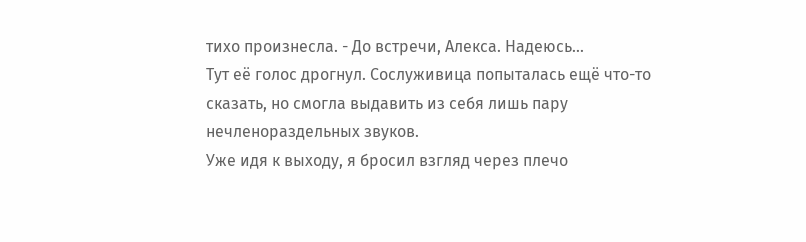тихо произнесла. - До встречи, Алекса. Надеюсь...
Тут её голос дрогнул. Сослуживица попыталась ещё что-то сказать, но смогла выдавить из себя лишь пару нечленораздельных звуков.
Уже идя к выходу, я бросил взгляд через плечо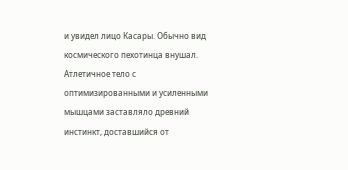и увидел лицо Касары. Обычно вид космического пехотинца внушал. Атлетичное тело с оптимизированными и усиленными мышцами заставляло древний инстинкт, доставшийся от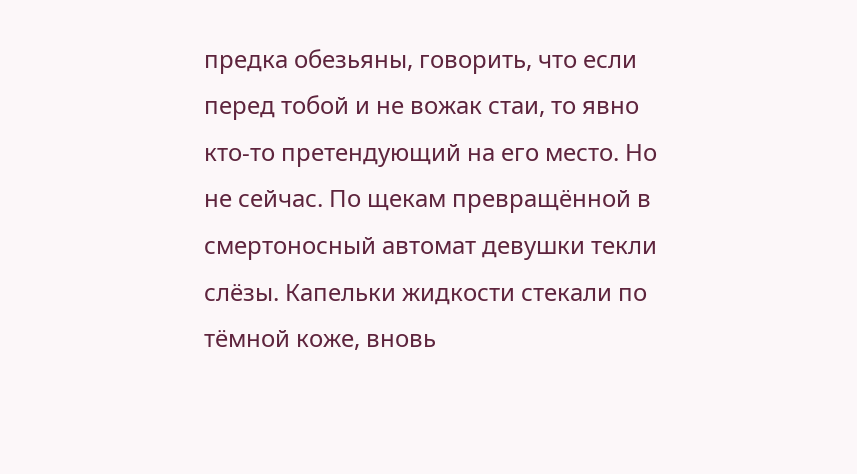предка обезьяны, говорить, что если перед тобой и не вожак стаи, то явно кто-то претендующий на его место. Но не сейчас. По щекам превращённой в смертоносный автомат девушки текли слёзы. Капельки жидкости стекали по тёмной коже, вновь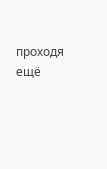проходя ещё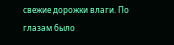свежие дорожки влаги. По глазам было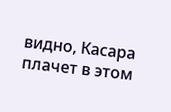видно, Касара плачет в этом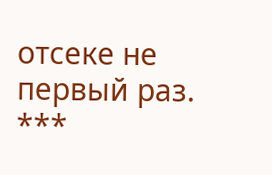отсеке не первый раз.
***